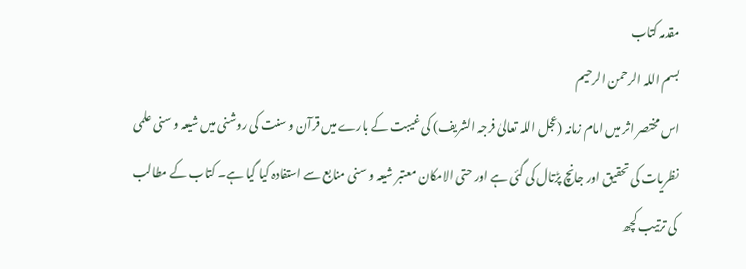مقدمہ کتاب
بسم اللہ الرحمن الرحیم
اس مختصر اثر میں امام زمانہ (عجل اللہ تعالیٰ فرجہ الشریف) کی غیبت کے بارے میں قرآن و سنت کی روشنی میں شیعہ و سنی علمی نظریات کی تحقیق اور جانچ پڑتال کی گئی ہے اور حتی الامکان معتبر شیعہ و سنی منابع سے استفادہ کیا گیا ہے۔ کتاب کے مطالب کی ترتیب کچھ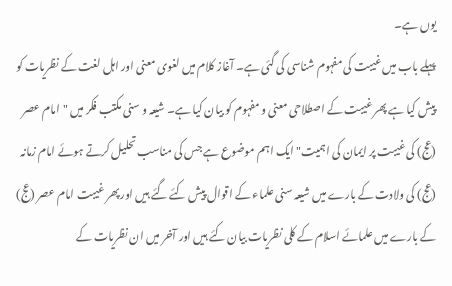یوں ہے۔
پہلے باب میں غیبت کی مفہوم شناسی کی گئی ہے۔ آغاز کلام میں لغوی معنی اور اہل لغت کے نظریات کو پیش کیا ہے پھر غیبت کے اصطلاحی معنی و مفہوم کو بیان کیا ہے۔ شیعہ و سنی مکتب فکر میں "امام عصر (عج) کی غیبت پر ایمان کی اہمیت" ایک اہم موضوع ہے جس کی مناسب تحلیل کرتے ہوئے امام زمانہ (عج) کی ولادت کے بارے میں شیعہ سنی علماء کے اقوال پیش کئے گئے ہیں اور پھر غیبت امام عصر (عج) کے بارے میں علمائے اسلام کے کلی نظریات بیان کئے ہیں اور آخر میں ان نظریات کے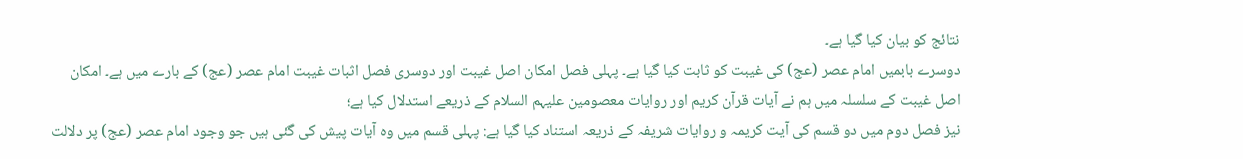نتائج کو بیان کیا گیا ہے۔
دوسرے بابمیں امام عصر (عج) کی غیبت کو ثابت کیا گیا ہے۔ پہلی فصل امکان اصل غیبت اور دوسری فصل اثبات غیبت امام عصر (عج) کے بارے میں ہے۔ امکان اصل غیبت کے سلسلہ میں ہم نے آیات قرآن کریم اور روایات معصومین علیہم السلام کے ذریعے استدلال کیا ہے؛
نیز فصل دوم میں دو قسم کی آیت کریمہ و روایات شریفہ کے ذریعہ استناد کیا گیا ہے: پہلی قسم میں وہ آیات پیش کی گئی ہیں جو وجود امام عصر (عج) پر دلالت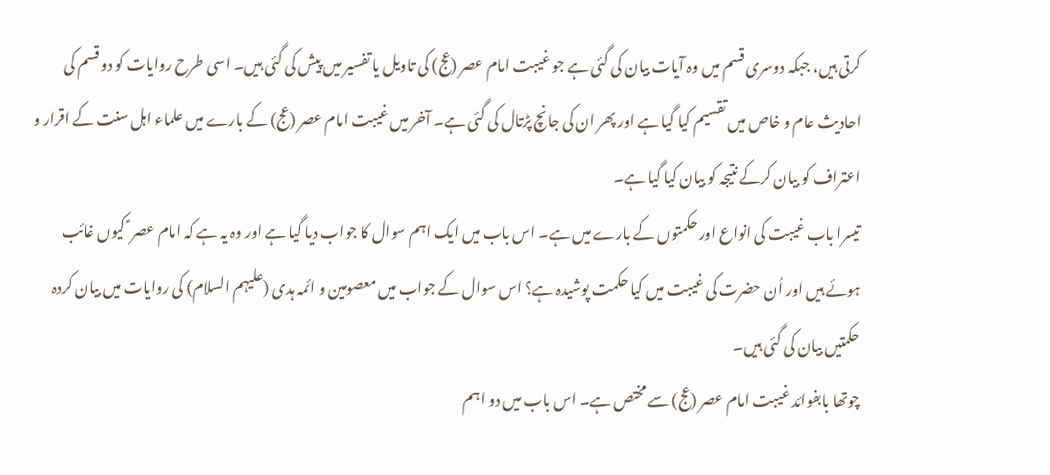کرتی ہیں، جبکہ دوسری قسم میں وہ آیات بیان کی گئی ہے جو غیبت امام عصر (عج) کی تاویل یا تفسیر میں پیش کی گئی ہیں۔ اسی طرح روایات کو دو قسم کی احادیث عام و خاص میں تقسیم کیا گیا ہے اور پھر ان کی جانچ پڑتال کی گئی ہے۔ آخر میں غیبت امام عصر (عج) کے بارے میں علماء اہل سنت کے اقرار و اعتراف کو بیان کرکے نتیجہ کو بیان کیا گیا ہے۔
تیسرا باب غیبت کی انواع اور حکمتوں کے بارے میں ہے۔ اس باب میں ایک اہم سوال کا جواب دیا گیا ہے اور وہ یہ ہے کہ امام عصر ؑ کیوں غائب ہوئے ہیں اور اُن حضرت کی غیبت میں کیا حکمت پوشیدہ ہے؟ اس سوال کے جواب میں معصومین و ائمہ ہدی (علیہم السلام) کی روایات میں بیان کردہ حکمتیں بیان کی گئی ہیں۔
چوتھا بابفوائد غیبت امام عصر (عج) سے مختص ہے۔ اس باب میں دو اہم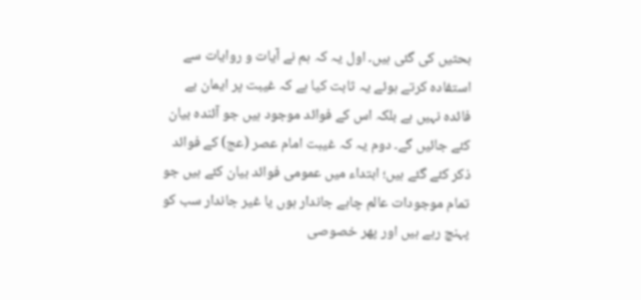بحثیں کی گئی ہیں۔ اول یہ کہ ہم نے آیات و روایات سے استفادہ کرتے ہوئے یہ ثابت کیا ہے کہ غیبت پر ایمان بے فائدہ نہیں ہے بلکہ اس کے فوائد موجود ہیں جو آئندہ بیان کئے جائیں گے۔ دوم یہ کہ غیبت امام عصر (عج) کے فوائد ذکر کئے گئے ہیں؛ ابتداء میں عمومی فوائد بیان کئے ہیں جو تمام موجودات عالم چاہے جاندار ہوں یا غیر جاندار سب کو پہنچ رہے ہیں اور پھر خصوصی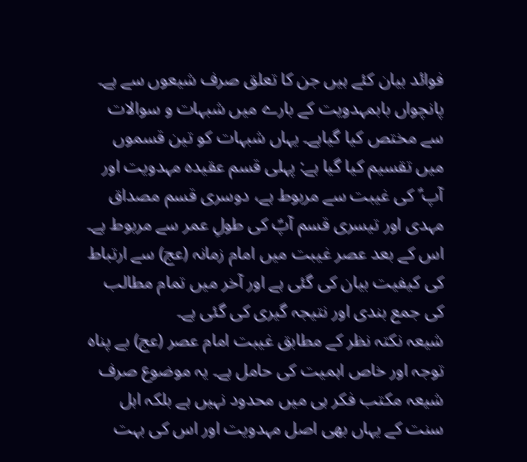فوائد بیان کئے ہیں جن کا تعلق صرف شیعوں سے ہے۔
پانچواں بابمہدویت کے بارے میں شبہات و سوالات سے مختص کیا گیاہے۔ یہاں شبہات کو تین قسموں میں تقسیم کیا گیا ہے: پہلی قسم عقیدہ مہدویت اور آپ ؑ کی غیبت سے مربوط ہے، دوسری قسم مصداق مہدی اور تیسری قسم آپؑ کی طولِ عمر سے مربوط ہے۔
اس کے بعد عصر غیبت میں امام زمانہ (عج) سے ارتباط کی کیفیت بیان کی گئی ہے اور آخر میں تمام مطالب کی جمع بندی اور نتیجہ گیری کی گئی ہے۔
شیعہ نکتہ نظر کے مطابق غیبت امام عصر (عج) بے پناہ توجہ اور خاص اہمیت کی حامل ہے۔ یہ موضوع صرف شیعہ مکتب فکر ہی میں محدود نہیں ہے بلکہ اہل سنت کے یہاں بھی اصل مہدویت اور اس کی بہت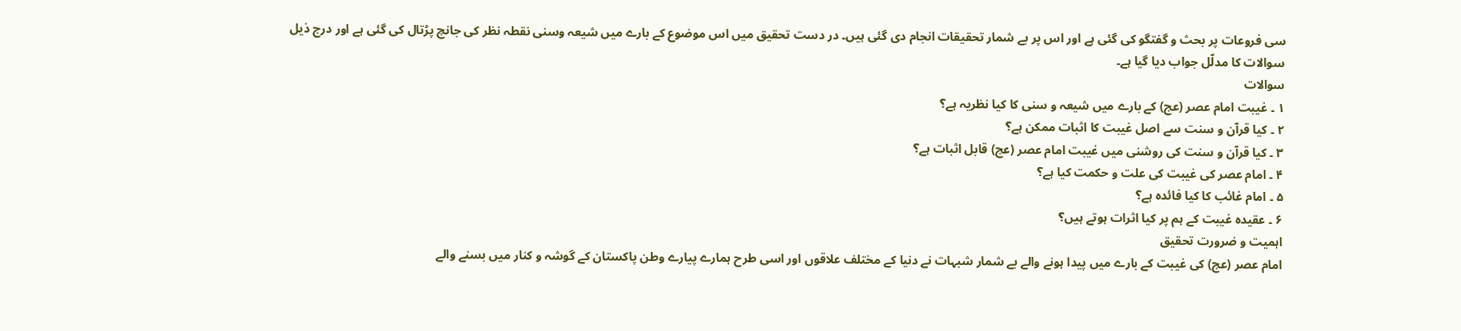سی فروعات پر بحث و گفتگو کی گئی ہے اور اس پر بے شمار تحقیقات انجام دی گئی ہیں۔ در دست تحقیق میں اس موضوع کے بارے میں شیعہ وسنی نقطہ نظر کی جانچ پڑتال کی گئی ہے اور درج ذیل سوالات کا مدلّل جواب دیا گیا ہے۔
سوالات
۱ ۔ غیبت امام عصر (عج) کے بارے میں شیعہ و سنی کا کیا نظریہ ہے؟
۲ ۔ کیا قرآن و سنت سے اصل غیبت کا اثبات ممکن ہے؟
۳ ۔ کیا قرآن و سنت کی روشنی میں غیبت امام عصر (عج) قابل اثبات ہے؟
۴ ۔ امام عصر کی غیبت کی علت و حکمت کیا ہے؟
۵ ۔ امام غائب کا کیا فائدہ ہے؟
۶ ۔ عقیدہ غیبت کے ہم پر کیا اثرات ہوتے ہیں؟
اہمیت و ضرورت تحقیق
امام عصر (عج) کی غیبت کے بارے میں پیدا ہونے والے بے شمار شبہات نے دنیا کے مختلف علاقوں اور اسی طرح ہمارے پیارے وطن پاکستان کے گوشہ و کنار میں بسنے والے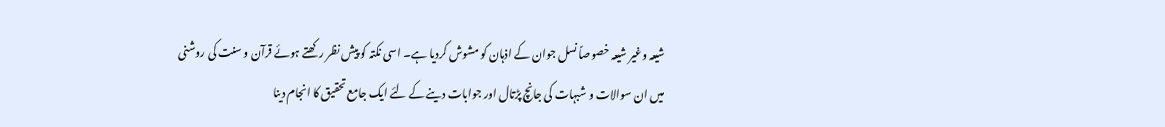شیعہ وغیر شیعہ خصوصاً نسل جوان کے اذہان کو مشوش کردیا ہے۔ اسی نکتہ کو پیش نظر رکھتے ہوئے قرآن و سنت کی روشنی میں ان سوالات و شبہات کی جانچ پڑتال اور جوابات دینے کے لئے ایک جامع تحقیق کا انجام دینا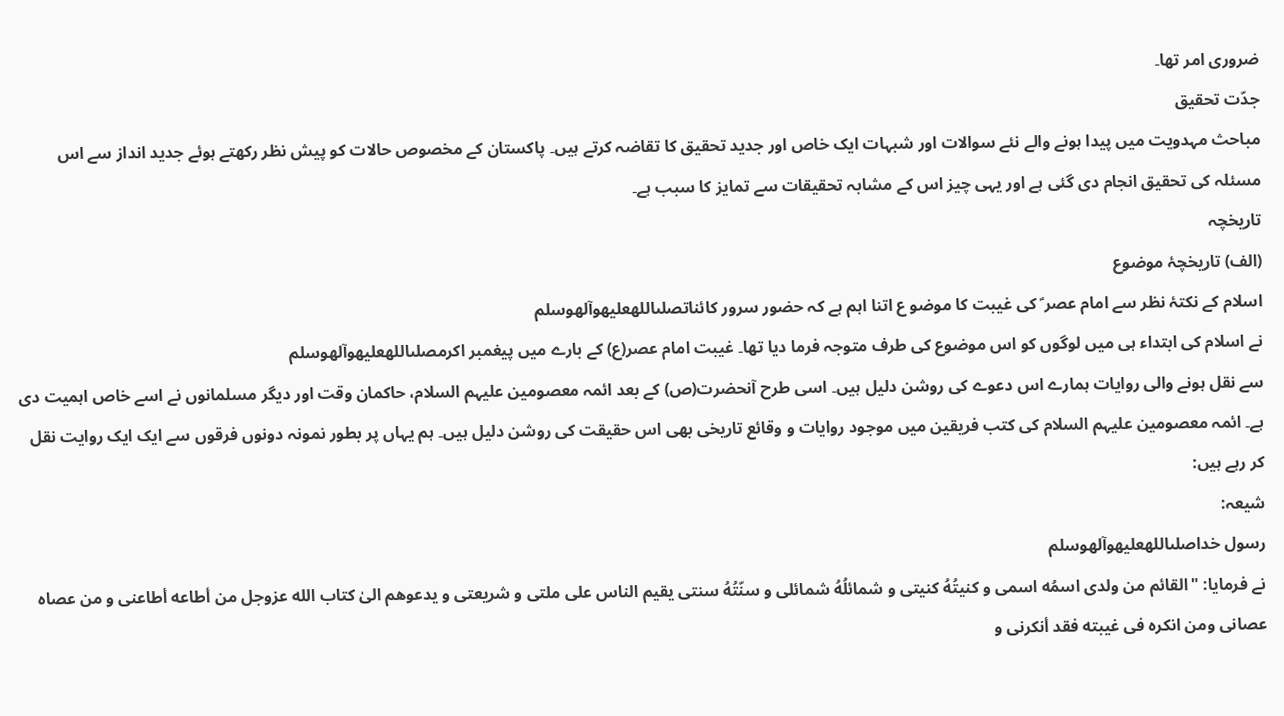ضروری امر تھا۔
جدّت تحقیق
مباحث مہدویت میں پیدا ہونے والے نئے سوالات اور شبہات ایک خاص اور جدید تحقیق کا تقاضہ کرتے ہیں۔ پاکستان کے مخصوص حالات کو پیش نظر رکھتے ہوئے جدید انداز سے اس مسئلہ کی تحقیق انجام دی گئی ہے اور یہی چیز اس کے مشابہ تحقیقات سے تمایز کا سبب ہے۔
تاریخچہ
(الف) تاریخچۂ موضوع
اسلام کے نکتۂ نظر سے امام عصر ؑ کی غیبت کا موضو ع اتنا اہم ہے کہ حضور سرور کائناتصلىاللهعليهوآلهوسلم
نے اسلام کی ابتداء ہی میں لوگوں کو اس موضوع کی طرف متوجہ فرما دیا تھا۔ غیبت امام عصر(ع) کے بارے میں پیغمبر اکرمصلىاللهعليهوآلهوسلم
سے نقل ہونے والی روایات ہمارے اس دعوے کی روشن دلیل ہیں۔ اسی طرح آنحضرت(ص) کے بعد ائمہ معصومین علیہم السلام، حاکمان وقت اور دیگر مسلمانوں نے اسے خاص اہمیت دی ہے۔ ائمہ معصومین علیہم السلام کی کتب فریقین میں موجود روایات و وقائع تاریخی بھی اس حقیقت کی روشن دلیل ہیں۔ ہم یہاں پر بطور نمونہ دونوں فرقوں سے ایک ایک روایت نقل کر رہے ہیں:
شیعہ:
رسول خداصلىاللهعليهوآلهوسلم
نے فرمایا: "القائم من ولدی اسمُه اسمی و کنیتُهُ کنیتی و شمائلُهُ شمائلی و سنّتُهُ سنتی یقیم الناس علی ملتی و شریعتی و یدعوهم الیٰ کتاب الله عزوجل من أطاعه أطاعنی و من عصاه عصانی ومن انکره فی غیبته فقد أنکرنی و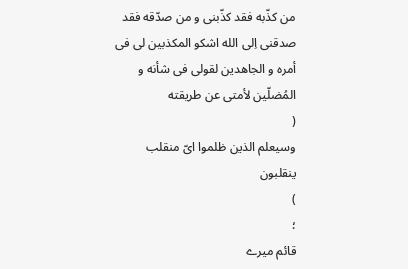من کذّبه فقد کذّبنی و من صدّقه فقد صدقنی اِلی الله اشکو المکذبین لی فی أمره و الجاهدین لقولی فی شأنه و المُضلّین لأمتی عن طریقته
(
وسیعلم الذین ظلموا ایّ منقلب ینقلبون
)
؛
قائم میرے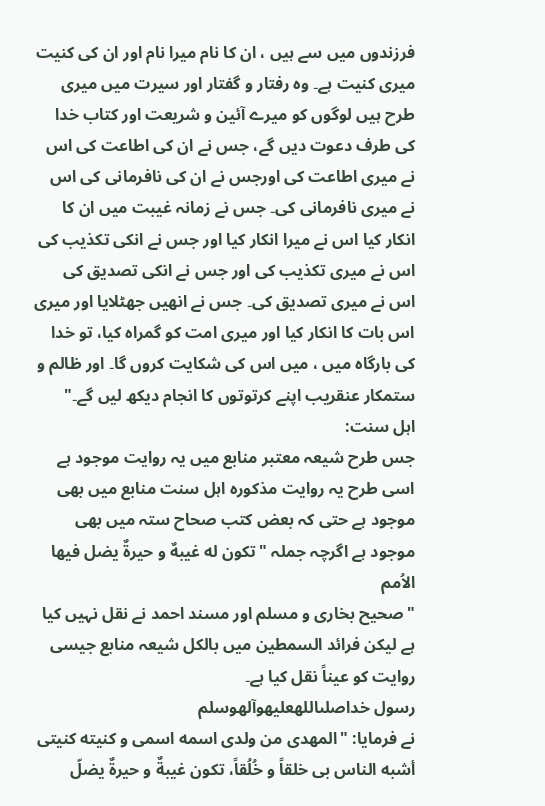فرزندوں میں سے ہیں ، ان کا نام میرا نام اور ان کی کنیت میری کنیت ہے۔ وہ رفتار و گفتار اور سیرت میں میری طرح ہیں لوگوں کو میرے آئین و شریعت اور کتاب خدا کی طرف دعوت دیں گے، جس نے ان کی اطاعت کی اس نے میری اطاعت کی اورجس نے ان کی نافرمانی کی اس نے میری نافرمانی کی۔ جس نے زمانہ غیبت میں ان کا انکار کیا اس نے میرا انکار کیا اور جس نے انکی تکذیب کی اس نے میری تکذیب کی اور جس نے انکی تصدیق کی اس نے میری تصدیق کی۔ جس نے انھیں جھٹلایا اور میری اس بات کا انکار کیا اور میری امت کو گمراہ کیا، تو خدا کی بارگاہ میں ، میں اس کی شکایت کروں گا۔ اور ظالم و ستمکار عنقریب اپنے کرتوتوں کا انجام دیکھ لیں گے۔"
اہل سنت:
جس طرح شیعہ معتبر منابع میں یہ روایت موجود ہے اسی طرح یہ روایت مذکورہ اہل سنت منابع میں بھی موجود ہے حتی کہ بعض کتب صحاح ستہ میں بھی موجود ہے اگرچہ جملہ "تکون له غیبهٌ و حیرةٌ یضل فیها الاُمم
" صحیح بخاری و مسلم اور مسند احمد نے نقل نہیں کیا ہے لیکن فرائد السمطین میں بالکل شیعہ منابع جیسی روایت کو عیناً نقل کیا ہے۔
رسول خداصلىاللهعليهوآلهوسلم
نے فرمایا: "المهدی من ولدی اسمه اسمی و کنیته کنیتی أشبه الناس بی خلقاً و خُلُقاً، تکون غیبةٌ و حیرةٌ یضلّ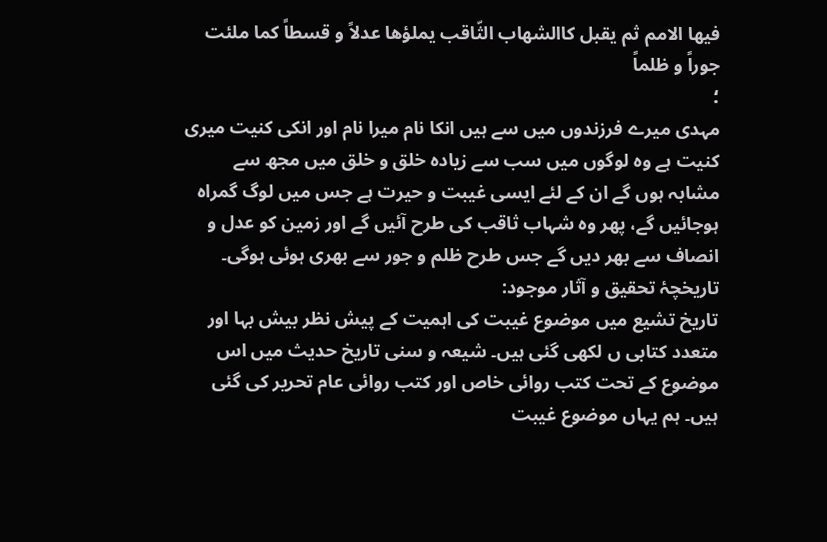فیها الامم ثم یقبل کاالشهاب الثّاقب یملؤها عدلاً و قسطاً کما ملئت جوراً و ظلماً
؛
مہدی میرے فرزندوں میں سے ہیں انکا نام میرا نام اور انکی کنیت میری کنیت ہے وہ لوگوں میں سب سے زیادہ خلق و خلق میں مجھ سے مشابہ ہوں گے ان کے لئے ایسی غیبت و حیرت ہے جس میں لوگ گمراہ ہوجائیں گے، پھر وہ شہاب ثاقب کی طرح آئیں گے اور زمین کو عدل و انصاف سے بھر دیں گے جس طرح ظلم و جور سے بھری ہوئی ہوگی۔
تاریخچۂ تحقیق و آثار موجود:
تاریخ تشیع میں موضوع غیبت کی اہمیت کے پیش نظر بیش بہا اور متعدد کتابی ں لکھی گئی ہیں۔ شیعہ و سنی تاریخ حدیث میں اس موضوع کے تحت کتب روائی خاص اور کتب روائی عام تحریر کی گئی ہیں۔ ہم یہاں موضوع غیبت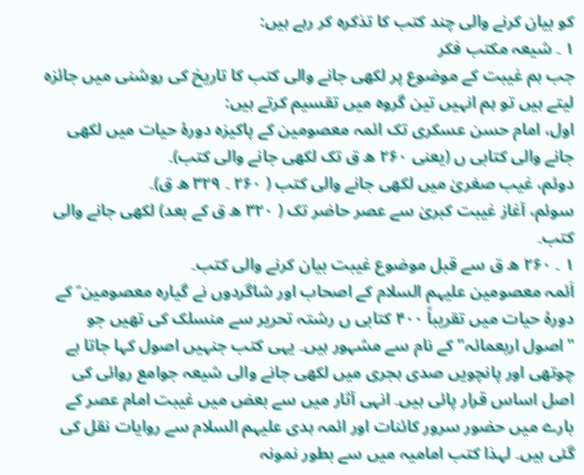کو بیان کرنے والی چند کتب کا تذکرہ کر رہے ہیں:
۱ ۔ شیعہ مکتب فکر
جب ہم غیبت کے موضوع پر لکھی جانے والی کتب کا تاریخ کی روشنی میں جائزہ لیتے ہیں تو ہم انہیں تین گروہ میں تقسیم کرتے ہیں:
اول، امام حسن عسکری تک ائمہ معصومین کے پاکیزہ دورۂ حیات میں لکھی جانے والی کتابی ں (یعنی ۲۶۰ ھ ق تک لکھی جانے والی کتب)۔
دوئم، غیب صغریٰ میں لکھی جانے والی کتب ( ۲۶۰ ۔ ۳۲۹ ھ ق)۔
سوئم، آغاز غیبت کبریٰ سے عصر حاضر تک ( ۳۲۰ ھ ق کے بعد) لکھی جانے والی کتب۔
۱ ۔ ۲۶۰ ھ ق سے قبل موضوع غیبت بیان کرنے والی کتب۔
اَئمہ معصومین علیہم السلام کے اصحاب اور شاگردوں نے گیارہ معصومین ؑ کے دورۂ حیات میں تقریباً ۴۰۰ کتابی ں رشتہ تحریر سے منسلک کی تھیں جو "اصول اربعمائہ" کے نام سے مشہور ہیں۔ یہی کتب جنہیں اصول کہا جاتا ہے چوتھی اور پانچویں صدی ہجری میں لکھی جانے والی شیعہ جوامع روائی کی اصل اساس قرار پائی ہیں۔ انہی آثار میں سے بعض میں غیبت امام عصر کے بارے میں حضور سرور کائنات اور ائمہ ہدی علیہم السلام سے روایات نقل کی گئی ہیں۔ لہذا کتب امامیہ میں سے بطور نمونہ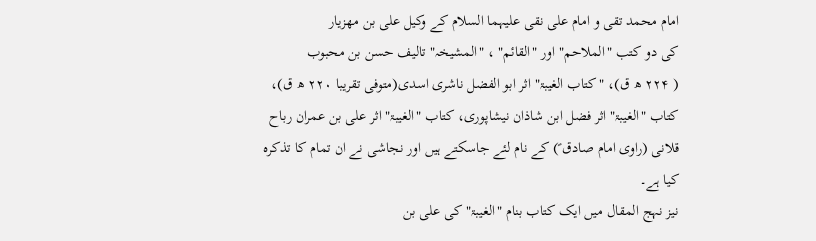امام محمد تقی و امام علی نقی علیہما السلام کے وکیل علی بن مھزیار
کی دو کتب "الملاحم" اور "القائم" ، "المشیخہ" تالیف حسن بن محبوب
( ۲۲۴ ھ ق)، "کتاب الغیبۃ" اثر ابو الفضل ناشری اسدی(متوفی تقریبا ۲۲۰ ھ ق)، کتاب "الغیبۃ" اثر فضل ابن شاذان نیشاپوری، کتاب "الغیبۃ" اثر علی بن عمران رباح قلانی (راوی امام صادق ؑ) کے نام لئے جاسکتے ہیں اور نجاشی نے ان تمام کا تذکرہ کیا ہے۔
نیز نہج المقال میں ایک کتاب بنام "الغیبۃ" کی علی بن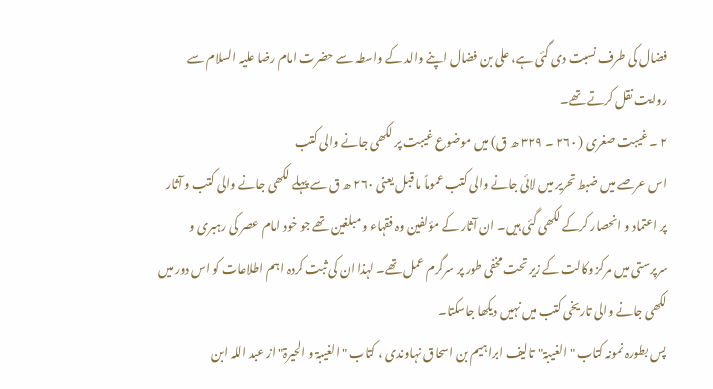فضال کی طرف نسبت دی گئی ہے، علی بن فضال اپنے والد کے واسطہ سے حضرت امام رضا علیہ السلام سے روایت نقل کرتے تھے۔
۲ ۔ غیبت صغری ( ۲۶۰ ۔ ۳۲۹ ھ ق) میں موضوع غیبت پر لکھی جانے والی کتب
اس عرصے میں ضبط تحریر میں لائی جانے والی کتب عموماً ما قبل یعنی ۲۶۰ ھ ق سے پہلے لکھی جانے والی کتب و آثار پر اعتماد و انحصار کرکے لکھی گئی ہیں۔ ان آثار کے مؤلفین وہ فقہاء و مبلغین تھے جو خود امام عصر کی رہبری و سرپرستی میں مرکز وکالت کے زیر تحت مخفی طور پر سرگرم عمل تھے۔ لہذا ان کی ثبت کردہ اہم اطلاعات کو اس دور میں لکھی جانے والی تاریخی کتب میں نہیں دیکھا جاسکتا۔
پس بطورہ نمونہ کتاب "الغیبۃ"تالیف ابراہیم بن اسحاق نہاوندی ، کتاب "الغیبۃ و الحیرۃ" از عبد اللہ ابن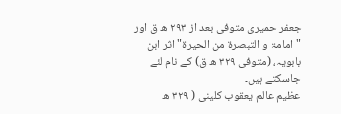جعفر حمیری متوفی بعد از ۲۹۳ ھ ق اور "امامۃ و التبصرۃ من الحیرۃ" اثر ابن بابویہ، (متوفی ۳۲۹ ھ ق) کے نام لئے جاسکتے ہیں۔
عظیم عالم یعقوب کلینی ( ۳۲۹ ھ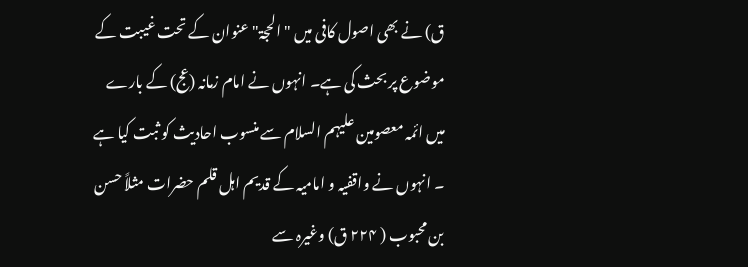ق) نے بھی اصول کافی میں "الحجۃ" عنوان کے تحت غیبت کے موضوع پر بحث کی ہے۔ انہوں نے امام زمانہ (عج) کے بارے میں ائمہ معصومین علیہم السلام سے منسوب احادیث کو ثبت کیا ہے ۔ انہوں نے واقفیہ و امامیہ کے قدیم اہل قلم حضرات مثلاً حسن بن محبوب ( ۲۲۴ ق) وغیرہ سے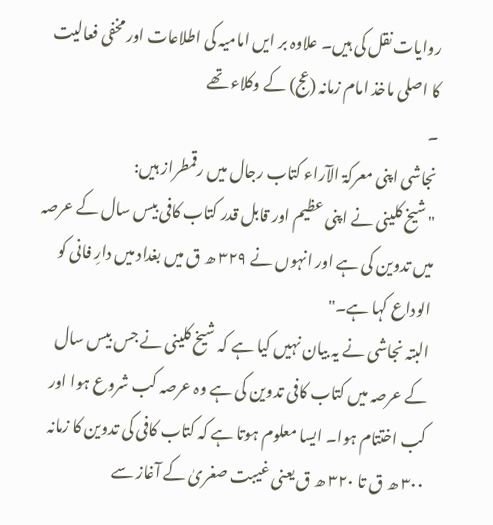روایات نقل کی ہیں۔ علاوہ بر ایں امامیہ کی اطلاعات اور مخفی فعالیت کا اصلی ماخذ امام زمانہ (عج) کے وکلاء تھے
۔
نجاشی اپنی معرکۃ الآراء کتاب رجال میں رقمطراز ہیں:
"شیخ کلینی نے اپنی عظیم اور قابل قدر کتاب کافی بیس سال کے عرصہ میں تدوین کی ہے اور انہوں نے ۳۲۹ ھ ق میں بغداد میں دارِ فانی کو الوداع کہا ہے۔"
البتہ نجاشی نے یہ بیان نہیں کیا ہے کہ شیخ کلینی نے جس بیس سال کے عرصہ میں کتاب کافی تدوین کی ہے وہ عرصہ کب شروع ہوا اور کب اختتام ہوا۔ ایسا معلوم ہوتا ہے کہ کتاب کافی کی تدوین کا زمانہ ۳۰۰ ھ ق تا ۳۲۰ ھ ق یعنی غیبت صغریٰ کے آغاز سے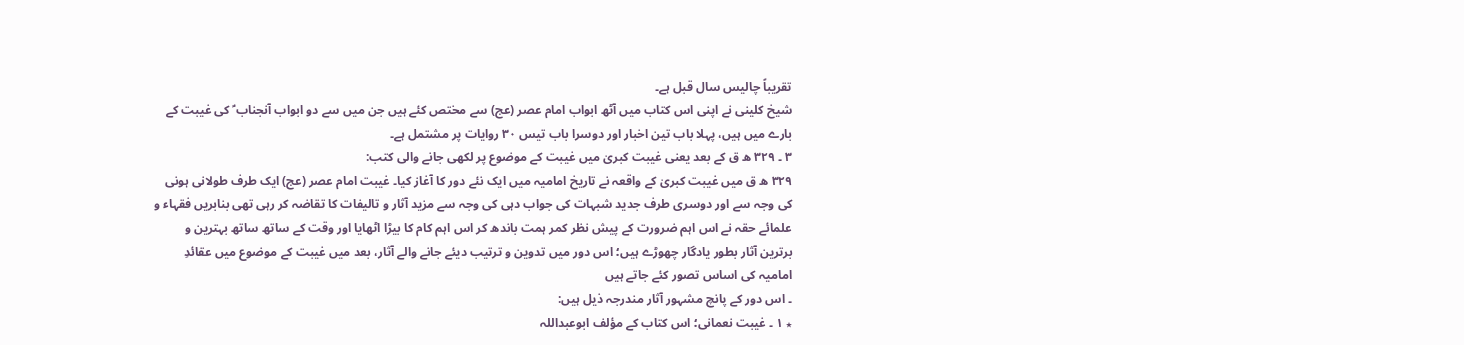تقریباً چالیس سال قبل ہے۔
شیخ کلینی نے اپنی اس کتاب میں آٹھ ابواب امام عصر (عج) سے مختص کئے ہیں جن میں سے دو ابواب آنجناب ؑ کی غیبت کے بارے میں ہیں، پہلا باب تین اخبار اور دوسرا باب تیس ۳۰ روایات پر مشتمل ہے۔
۳ ۔ ۳۲۹ ھ ق کے بعد یعنی غیبت کبریٰ میں غیبت کے موضوع پر لکھی جانے والی کتب:
۳۲۹ ھ ق میں غیبت کبریٰ کے واقعہ نے تاریخ امامیہ میں ایک نئے دور کا آغاز کیا۔ غیبت امام عصر (عج) ایک طرف طولانی ہونی کی وجہ سے اور دوسری طرف جدید شبہات کی جواب دہی کی وجہ سے مزید آثار و تالیفات کا تقاضہ کر رہی تھی بنابریں فقہاء و علمائے حقہ نے اس اہم ضرورت کے پیش نظر کمر ہمت باندھ کر اس اہم کام کا بیڑا اٹھایا اور وقت کے ساتھ ساتھ بہترین و برترین آثار بطور یادگار چھوڑے ہیں؛ اس دور میں تدوین و ترتیب دیئے جانے والے آثار، بعد میں غیبت کے موضوع میں عقائدِ امامیہ کی اساس تصور کئے جاتے ہیں
۔ اس دور کے پانچ مشہور آثار مندرجہ ذیل ہیں:
٭ ۱ ۔ غیبت نعمانی؛ اس کتاب کے مؤلف ابوعبداللہ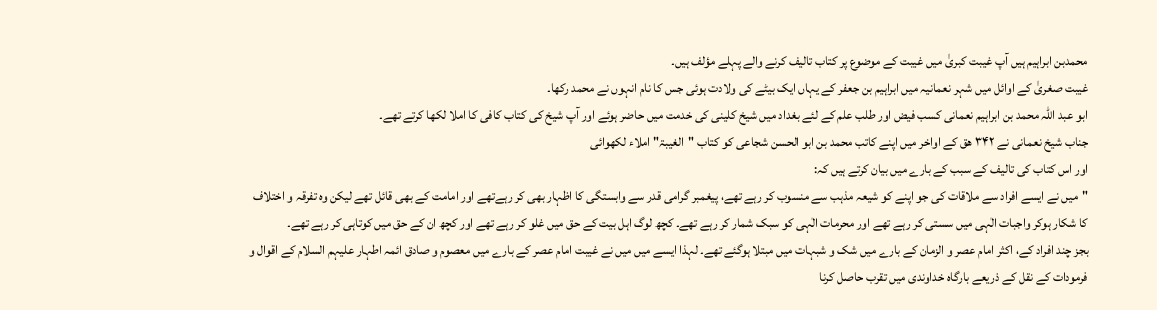محمدبن ابراہیم ہیں آپ غیبت کبریٰ میں غیبت کے موضوع پر کتاب تالیف کرنے والے پہلے مؤلف ہیں۔
غیبت صغریٰ کے اوائل میں شہر نعمانیہ میں ابراہیم بن جعفر کے یہاں ایک بیٹے کی ولادت ہوئی جس کا نام انہوں نے محمد رکھا۔
ابو عبد اللہ محمد بن ابراہیم نعمانی کسب فیض اور طلب علم کے لئے بغداد میں شیخ کلینی کی خدمت میں حاضر ہوئے اور آپ شیخ کی کتاب کافی کا املا لکھا کرتے تھے۔
جناب شیخ نعمانی نے ۳۴۲ ھق کے اواخر میں اپنے کاتب محمد بن ابو الحسن شجاعی کو کتاب "الغیبۃ" املاء لکھوائی
اور اس کتاب کی تالیف کے سبب کے بارے میں بیان کرتے ہیں کہ:
"میں نے ایسے افراد سے ملاقات کی جو اپنے کو شیعہ مذہب سے منسوب کر رہے تھے، پیغمبر گرامی قدر سے وابستگی کا اظہار بھی کر رہےتھے اور امامت کے بھی قائل تھے لیکن وہ تفرقہ و اختلاف کا شکار ہوکر واجبات الٰہی میں سستی کر رہے تھے اور محرمات الٰہی کو سبک شمار کر رہے تھے۔ کچھ لوگ اہل بیت کے حق میں غلو کر رہے تھے اور کچھ ان کے حق میں کوتاہی کر رہے تھے۔
بجز چند افراد کے، اکثر امام عصر و الزمان کے بارے میں شک و شبہات میں مبتلا ہوگئے تھے۔ لہذا ایسے میں میں نے غیبت امام عصر کے بارے میں معصوم و صادق ائمہ اطہار علیہم السلام کے اقوال و فرمودات کے نقل کے ذریعے بارگاہ خداوندی میں تقرب حاصل کرنا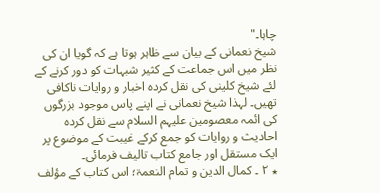چاہا۔"
شیخ نعمانی کے بیان سے ظاہر ہوتا ہے کہ گویا ان کی نظر میں اس جماعت کے کثیر شبہات کو دور کرنے کے لئے شیخ کلینی کی نقل کردہ اخبار و روایات ناکافی تھیں۔ لہذا شیخ نعمانی نے اپنے پاس موجود بزرگوں کی ائمہ معصومین علیہم السلام سے نقل کردہ احادیث و روایات کو جمع کرکے غیبت کے موضوع پر ایک مستقل اور جامع کتاب تالیف فرمائی۔
٭ ۲ ۔ کمال الدین و تمام النعمۃ؛ اس کتاب کے مؤلف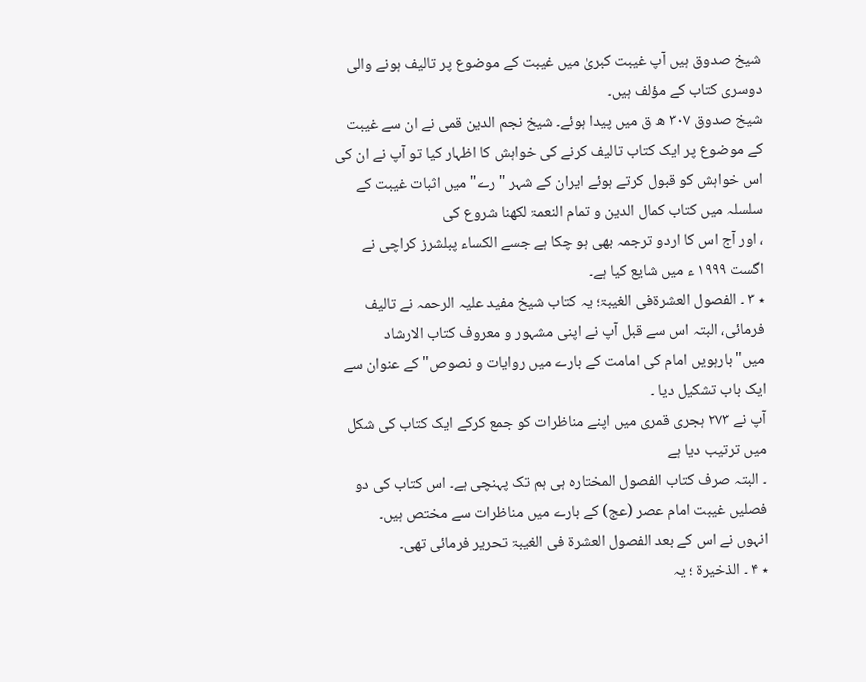شیخ صدوق ہیں آپ غیبت کبریٰ میں غیبت کے موضوع پر تالیف ہونے والی دوسری کتاب کے مؤلف ہیں۔
شیخ صدوق ۳۰۷ ھ ق میں پیدا ہوئے۔ شیخ نجم الدین قمی نے ان سے غیبت کے موضوع پر ایک کتاب تالیف کرنے کی خواہش کا اظہار کیا تو آپ نے ان کی اس خواہش کو قبول کرتے ہوئے ایران کے شہر "رے" میں اثبات غیبت کے سلسلہ میں کتاب کمال الدین و تمام النعمۃ لکھنا شروع کی
، اور آج اس کا اردو ترجمہ بھی ہو چکا ہے جسے الکساء پبلشرز کراچی نے اگست ۱۹۹۹ ء میں شایع کیا ہے۔
٭ ۳ ۔ الفصول العشرۃفی الغیبۃ؛ یہ کتاب شیخ مفید علیہ الرحمہ نے تالیف فرمائی، البتہ اس سے قبل آپ نے اپنی مشہور و معروف کتاب الارشاد میں"بارہویں امام کی امامت کے بارے میں روایات و نصوص" کے عنوان سے ایک باب تشکیل دیا ۔
آپ نے ۲۷۳ ہجری قمری میں اپنے مناظرات کو جمع کرکے ایک کتاب کی شکل میں ترتیب دیا ہے
۔ البتہ صرف کتاب الفصول المختارہ ہی ہم تک پہنچی ہے۔ اس کتاب کی دو فصلیں غیبت امام عصر (عج) کے بارے میں مناظرات سے مختص ہیں۔
انہوں نے اس کے بعد الفصول العشرۃ فی الغیبۃ تحریر فرمائی تھی۔
٭ ۴ ۔ الذخیرۃ ؛ یہ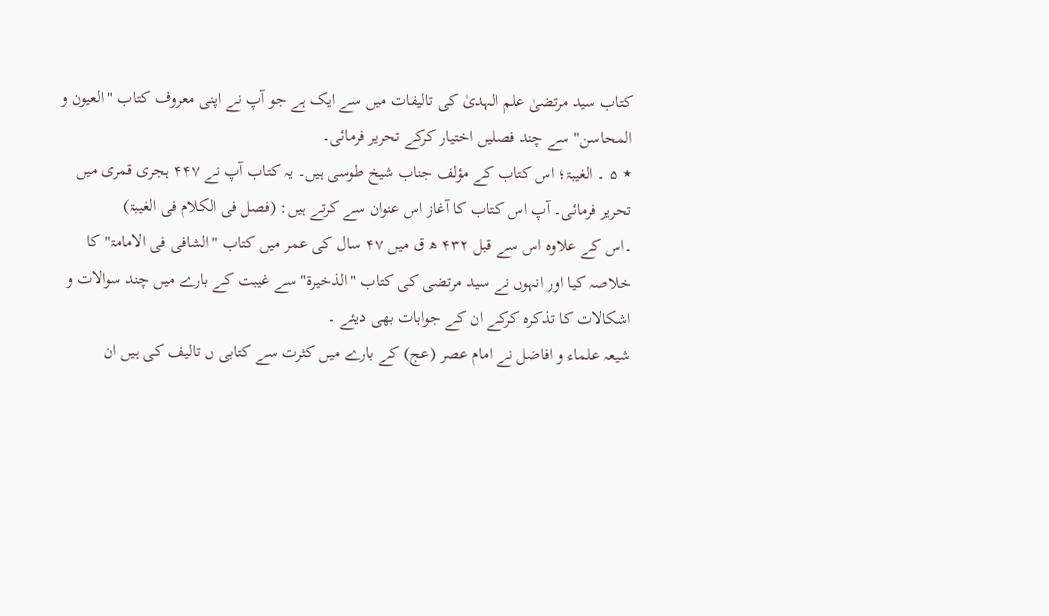کتاب سید مرتضیٰ علم الہدیٰ کی تالیفات میں سے ایک ہے جو آپ نے اپنی معروف کتاب "العیون و المحاسن" سے چند فصلیں اختیار کرکے تحریر فرمائی۔
٭ ۵ ۔ الغیبۃ؛ اس کتاب کے مؤلف جناب شیخ طوسی ہیں۔ یہ کتاب آپ نے ۴۴۷ ہجری قمری میں تحریر فرمائی۔ آپ اس کتاب کا آغاز اس عنوان سے کرتے ہیں: (فصل فی الکلام فی الغیبۃ)
۔اس کے علاوہ اس سے قبل ۴۳۲ ھ ق میں ۴۷ سال کی عمر میں کتاب "الشافی فی الامامۃ" کا خلاصہ کیا اور انہوں نے سید مرتضی کی کتاب "الذخیرۃ" سے غیبت کے بارے میں چند سوالات و اشکالات کا تذکرہ کرکے ان کے جوابات بھی دیئے ۔
شیعہ علماء و افاضل نے امام عصر (عج) کے بارے میں کثرت سے کتابی ں تالیف کی ہیں ان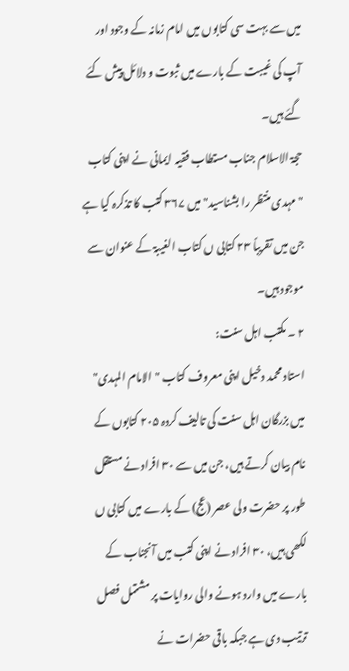میں سے بہت سی کتابوں میں امام زمانہ کے وجود اور آپ کی غیبت کے بارے میں ثبوت و دلائل پیش کئے گئے ہیں۔
حجۃ الاسلام جناب مستطاب فقیہ ایمانی نے اپنی کتاب "مہدی منتظر را بشناسید" میں ۳۶۷ کتب کا تذکرہ کیا ہے جن میں تقریباً ۲۳ کتابی ں کتاب الغیبۃ کے عنوان سے موجود ہیں۔
۲ ۔ مکتب اہل سنت:
استاد محمد دخیل اپنی معروف کتاب "الامام المہدی" میں بزرگان اہل سنت کی تالیف کردہ ۲۰۵ کتابوں کے نام بیان کرتے ہیں، جن میں سے ۳۰ افراد نے مستقل طور پر حضرت ولی عصر (عج) کے بارے میں کتابی ں لکھی ہیں، ۳۰ افراد نے اپنی کتب میں آنجناب کے بارے میں وارد ہونے والی روایات پر مشتمل فصل ترتیب دی ہے جبکہ باقی حضرات نے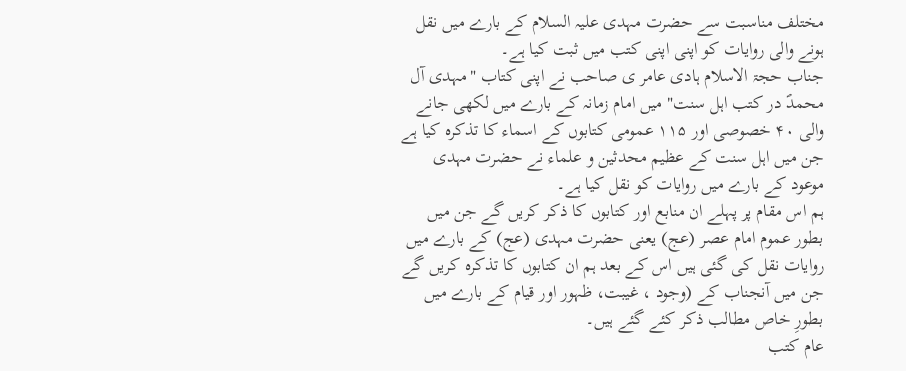مختلف مناسبت سے حضرت مہدی علیہ السلام کے بارے میں نقل ہونے والی روایات کو اپنی اپنی کتب میں ثبت کیا ہے۔
جناب حجۃ الاسلام ہادی عامر ی صاحب نے اپنی کتاب "مہدی آل محمدؐ در کتب اہل سنت" میں امام زمانہ کے بارے میں لکھی جانے والی ۴۰ خصوصی اور ۱۱۵ عمومی کتابوں کے اسماء کا تذکرہ کیا ہے جن میں اہل سنت کے عظیم محدثین و علماء نے حضرت مہدی موعود کے بارے میں روایات کو نقل کیا ہے۔
ہم اس مقام پر پہلے ان منابع اور کتابوں کا ذکر کریں گے جن میں بطور عموم امام عصر (عج) یعنی حضرت مہدی (عج) کے بارے میں روایات نقل کی گئی ہیں اس کے بعد ہم ان کتابوں کا تذکرہ کریں گے جن میں آنجناب کے (وجود ، غیبت، ظہور اور قیام کے بارے میں بطورِ خاص مطالب ذکر کئے گئے ہیں۔
عام کتب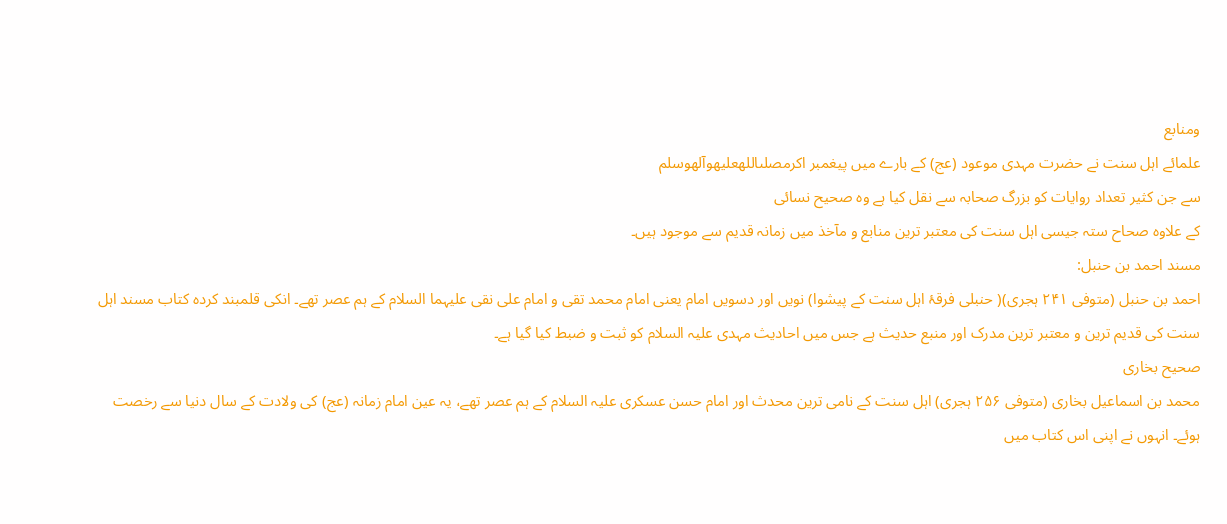ومنابع
علمائے اہل سنت نے حضرت مہدی موعود (عج) کے بارے میں پیغمبر اکرمصلىاللهعليهوآلهوسلم
سے جن کثیر تعداد روایات کو بزرگ صحابہ سے نقل کیا ہے وہ صحیح نسائی
کے علاوہ صحاح ستہ جیسی اہل سنت کی معتبر ترین منابع و مآخذ میں زمانہ قدیم سے موجود ہیں۔
مسند احمد بن حنبل:
احمد بن حنبل (متوفی ۲۴۱ ہجری)( حنبلی فرقۂ اہل سنت کے پیشوا) نویں اور دسویں امام یعنی امام محمد تقی و امام علی نقی علیہما السلام کے ہم عصر تھے۔ انکی قلمبند کردہ کتاب مسند اہل سنت کی قدیم ترین و معتبر ترین مدرک اور منبع حدیث ہے جس میں احادیث مہدی علیہ السلام کو ثبت و ضبط کیا گیا ہے۔
صحیح بخاری
محمد بن اسماعیل بخاری (متوفی ۲۵۶ ہجری) اہل سنت کے نامی ترین محدث اور امام حسن عسکری علیہ السلام کے ہم عصر تھے، یہ عین امام زمانہ (عج) کی ولادت کے سال دنیا سے رخصت ہوئے۔ انہوں نے اپنی اس کتاب میں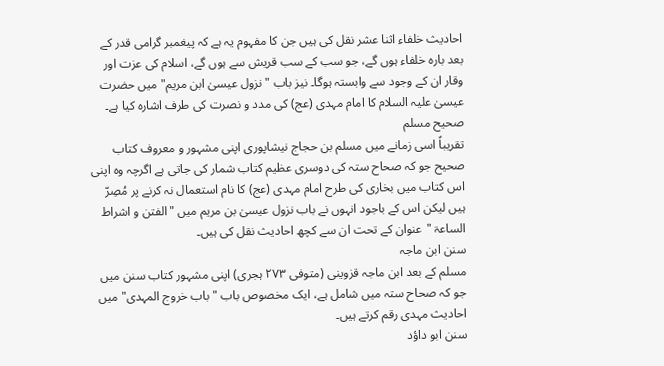احادیث خلفاء اثنا عشر نقل کی ہیں جن کا مفہوم یہ ہے کہ پیغمبر گرامی قدر کے بعد بارہ خلفاء ہوں گے، جو سب کے سب قریش سے ہوں گے، اسلام کی عزت اور وقار ان کے وجود سے وابستہ ہوگا۔ نیز باب "نزول عیسیٰ ابن مریم" میں حضرت عیسیٰ علیہ السلام کا امام مہدی (عج) کی مدد و نصرت کی طرف اشارہ کیا ہے۔
صحیح مسلم
تقریباً اسی زمانے میں مسلم بن حجاج نیشاپوری اپنی مشہور و معروف کتاب صحیح جو کہ صحاح ستہ کی دوسری عظیم کتاب شمار کی جاتی ہے اگرچہ وہ اپنی اس کتاب میں بخاری کی طرح امام مہدی (عج) کا نام استعمال نہ کرنے پر مُصِرّ ہیں لیکن اس کے باجود انہوں نے باب نزول عیسیٰ بن مریم میں "الفتن و اشراط الساعۃ "عنوان کے تحت ان سے کچھ احادیث نقل کی ہیں۔
سنن ابن ماجہ
مسلم کے بعد ابن ماجہ قزوینی (متوفی ۲۷۳ ہجری) اپنی مشہور کتاب سنن میں جو کہ صحاح ستہ میں شامل ہے، ایک مخصوص باب "باب خروج المہدی" میں احادیث مہدی رقم کرتے ہیں۔
سنن ابو داؤد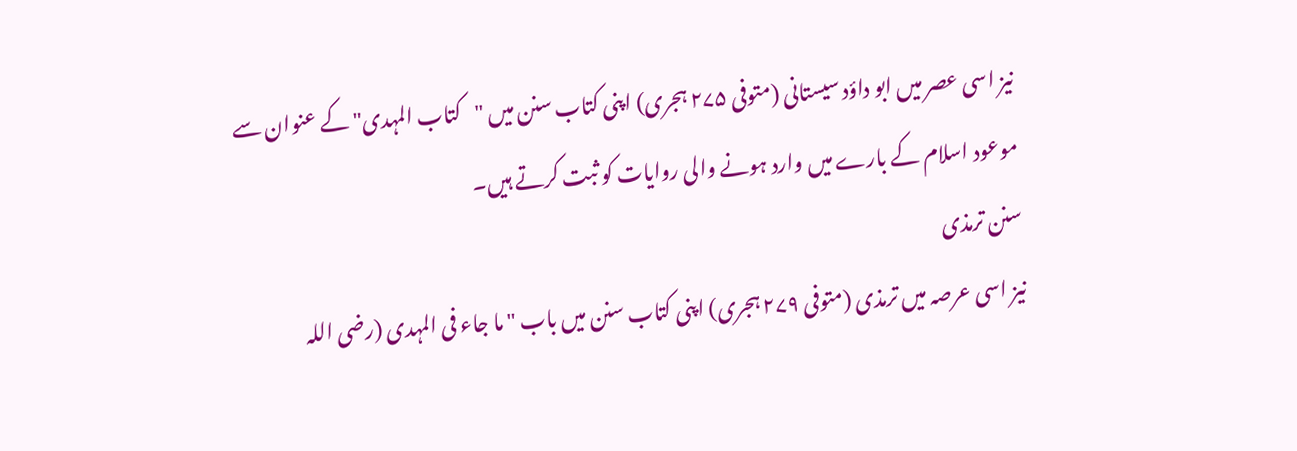نیز اسی عصر میں ابو داؤد سیستانی (متوفی ۲۷۵ ہجری) اپنی کتاب سنن میں "کتاب المہدی" کے عنوان سے موعود اسلام کے بارے میں وارد ہونے والی روایات کو ثبت کرتے ہیں۔
سنن ترمذی
نیز اسی عرصہ میں ترمذی (متوفی ۲۷۹ ہجری) اپنی کتاب سنن میں باب "ما جاء فی المہدی (رضی اللہ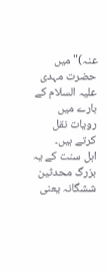عنہ)" میں حضرت مہدی علیہ السلام کے بارے میں رویات نقل کرتے ہیں۔
اہل سنت کے یہ بزرگ محدثین ششگانہ یعنی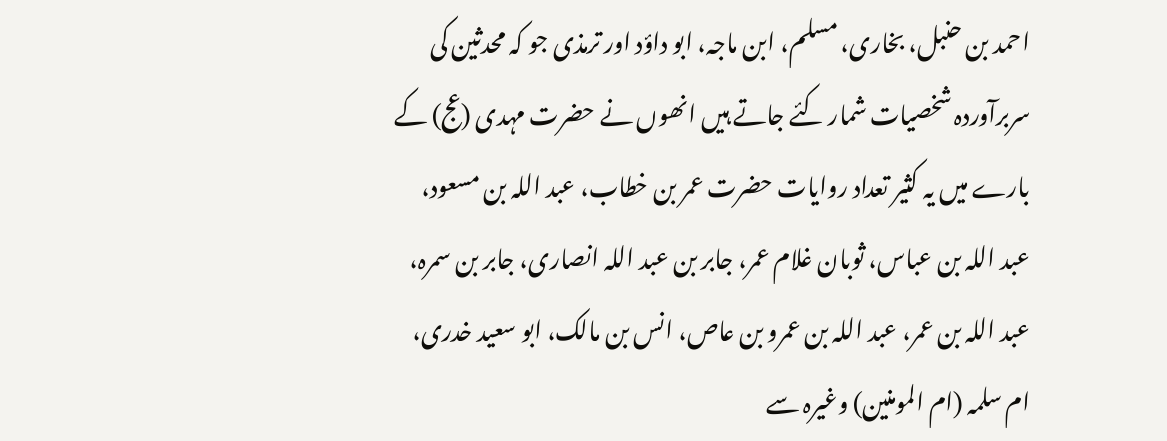احمد بن حنبل، بخاری، مسلم، ابن ماجہ، ابو داؤد اور ترمذی جو کہ محدثین کی سربرآوردہ شخصیات شمار کئے جاتے ہیں انھوں نے حضرت مہدی (عج) کے بارے میں یہ کثیر تعداد روایات حضرت عمر بن خطاب، عبد اللہ بن مسعود، عبد اللہ بن عباس، ثوبان غلام عمر، جابر بن عبد اللہ انصاری، جابر بن سمرہ، عبد اللہ بن عمر، عبد اللہ بن عمرو بن عاص، انس بن مالک، ابو سعید خدری، ام سلمہ (ام المومنین) وغیرہ سے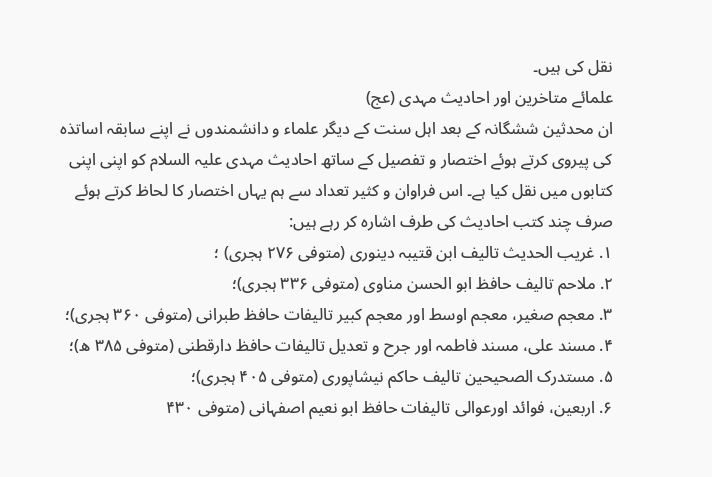نقل کی ہیں۔
علمائے متاخرین اور احادیث مہدی (عج)
ان محدثین ششگانہ کے بعد اہل سنت کے دیگر علماء و دانشمندوں نے اپنے سابقہ اساتذہ کی پیروی کرتے ہوئے اختصار و تفصیل کے ساتھ احادیث مہدی علیہ السلام کو اپنی اپنی کتابوں میں نقل کیا ہے۔ اس فراوان و کثیر تعداد سے ہم یہاں اختصار کا لحاظ کرتے ہوئے صرف چند کتب احادیث کی طرف اشارہ کر رہے ہیں:
۱. غریب الحدیث تالیف ابن قتیبہ دینوری (متوفی ۲۷۶ ہجری) ؛
۲. ملاحم تالیف حافظ ابو الحسن مناوی (متوفی ۳۳۶ ہجری)؛
۳. معجم صغیر، معجم اوسط اور معجم کبیر تالیفات حافظ طبرانی (متوفی ۳۶۰ ہجری)؛
۴. مسند علی، مسند فاطمہ اور جرح و تعدیل تالیفات حافظ دارقطنی (متوفی ۳۸۵ ھ)؛
۵. مستدرک الصحیحین تالیف حاکم نیشاپوری (متوفی ۴۰۵ ہجری)؛
۶. اربعین، فوائد اورعوالی تالیفات حافظ ابو نعیم اصفہانی (متوفی ۴۳۰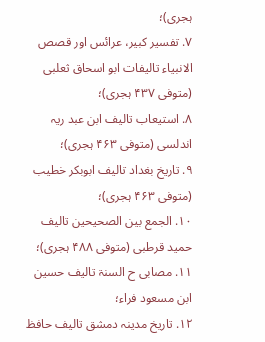ہجری)؛
۷. تفسیر کبیر، عرائس اور قصص الانبیاء تالیفات ابو اسحاق ثعلبی (متوفی ۴۳۷ ہجری)؛
۸. استیعاب تالیف ابن عبد ریہ اندلسی (متوفی ۴۶۳ ہجری)؛
۹. تاریخ بغداد تالیف ابوبکر خطیب (متوفی ۴۶۳ ہجری)؛
۱۰. الجمع بین الصحیحین تالیف حمید قرطبی (متوفی ۴۸۸ ہجری)؛
۱۱. مصابی ح السنۃ تالیف حسین ابن مسعود فراء؛
۱۲. تاریخ مدینہ دمشق تالیف حافظ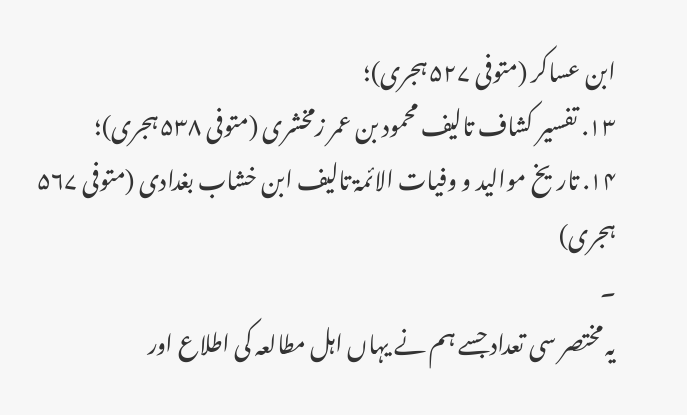ابن عساکر (متوفی ۵۲۷ ہجری)؛
۱۳. تفسیر کشاف تالیف محمود بن عمر زمخشری (متوفی ۵۳۸ ہجری)؛
۱۴. تاریخ موالید و وفیات الائمۃ تالیف ابن خشاب بغدادی (متوفی ۵۶۷ ہجری)
۔
یہ مختصر سی تعداد جسے ہم نے یہاں اہل مطالعہ کی اطلاع اور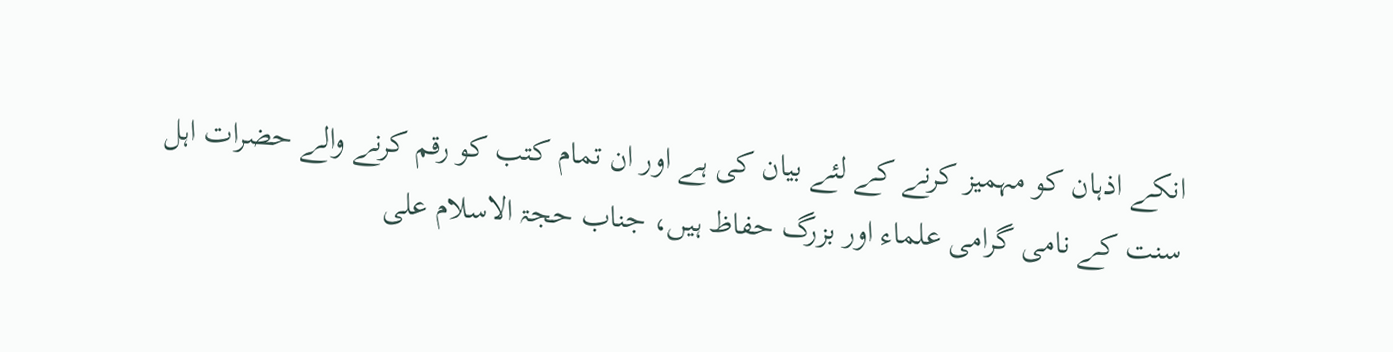انکے اذہان کو مہمیز کرنے کے لئے بیان کی ہے اور ان تمام کتب کو رقم کرنے والے حضرات اہل سنت کے نامی گرامی علماء اور بزرگ حفاظ ہیں، جناب حجۃ الاسلام علی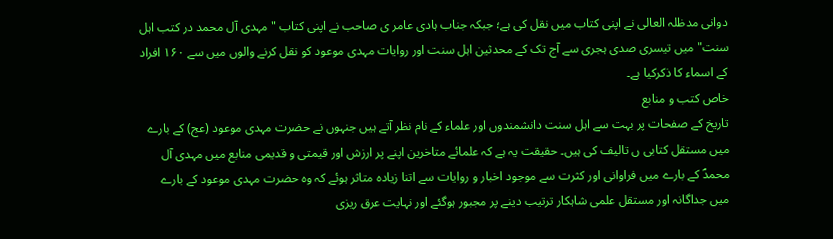دوانی مدظلہ العالی نے اپنی کتاب میں نقل کی ہے؛ جبکہ جناب ہادی عامر ی صاحب نے اپنی کتاب "مہدی آل محمد در کتب اہل سنت" میں تیسری صدی ہجری سے آج تک کے محدثین اہل سنت اور روایات مہدی موعود کو نقل کرنے والوں میں سے ۱۶۰ افراد کے اسماء کا ذکرکیا ہے۔
خاص کتب و منابع
تاریخ کے صفحات پر بہت سے اہل سنت دانشمندوں اور علماء کے نام نظر آتے ہیں جنہوں نے حضرت مہدی موعود (عج) کے بارے میں مستقل کتابی ں تالیف کی ہیں۔ حقیقت یہ ہے کہ علمائے متاخرین اپنے پر ارزش اور قیمتی و قدیمی منابع میں مہدی آل محمدؐ کے بارے میں فراوانی اور کثرت سے موجود اخبار و روایات سے اتنا زیادہ متاثر ہوئے کہ وہ حضرت مہدی موعود کے بارے میں جداگانہ اور مستقل علمی شاہکار ترتیب دینے پر مجبور ہوگئے اور نہایت عرق ریزی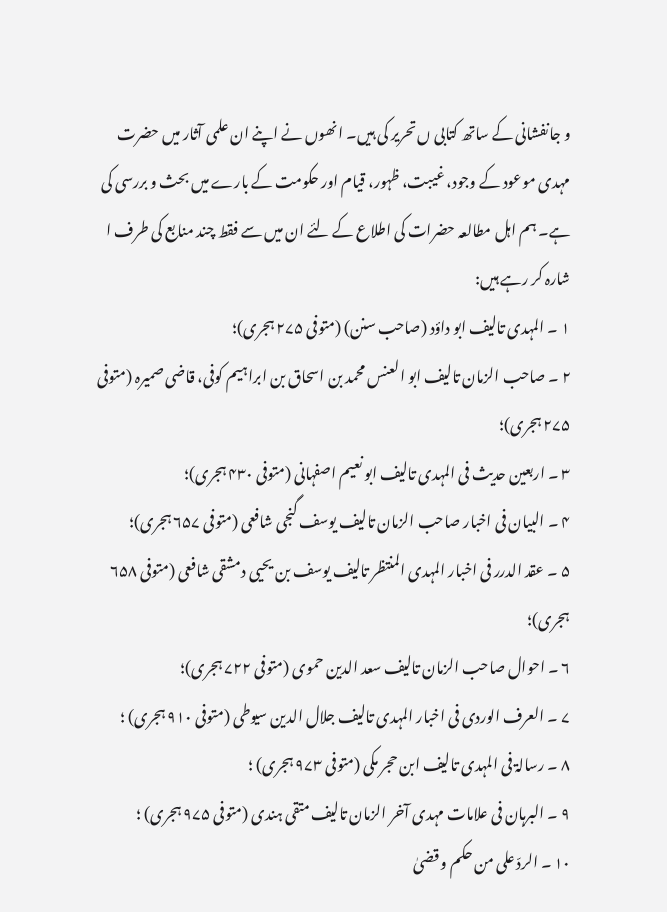و جانفشانی کے ساتھ کتابی ں تحریر کی ہیں۔ انھوں نے اپنے ان علمی آثار میں حضرت مہدی موعود کے وجود، غیبت، ظہور، قیام اور حکومت کے بارے میں بحث و بررسی کی ہے۔ ہم اہل مطالعہ حضرات کی اطلاع کے لئے ان میں سے فقط چند منابع کی طرف ا شارہ کر رہے ہیں:
۱ ۔ المہدی تالیف ابو داؤد (صاحب سنن) (متوفی ۲۷۵ ہجری)؛
۲ ۔ صاحب الزمان تالیف ابو العنس محمد بن اسحاق بن ابراہیم کوفی، قاضی صمیرہ (متوفی ۲۷۵ ہجری)؛
۳ ۔ اربعین حدیث فی المہدی تالیف ابو نعیم اصفہانی (متوفی ۴۳۰ ہجری)؛
۴ ۔ البیان فی اخبار صاحب الزمان تالیف یوسف گنجی شافعی (متوفی ۶۵۷ ہجری)؛
۵ ۔ عقد الدرر فی اخبار المہدی المنتظر تالیف یوسف بن یحیی دمشقی شافعی (متوفی ۶۵۸ ہجری)؛
۶ ۔ احوال صاحب الزمان تالیف سعد الدین حموی (متوفی ۷۲۲ ہجری)؛
۷ ۔ العرف الوردی فی اخبار المہدی تالیف جلال الدین سیوطی (متوفی ۹۱۰ ہجری) ؛
۸ ۔ رسالۃ فی المہدی تالیف ابن حجر مکی (متوفی ۹۷۳ ہجری) ؛
۹ ۔ البرہان فی علامات مہدی آخر الزمان تالیف متقی ہندی (متوفی ۹۷۵ ہجری) ؛
۱۰ ۔ الردّ علی من حکم و قضیٰ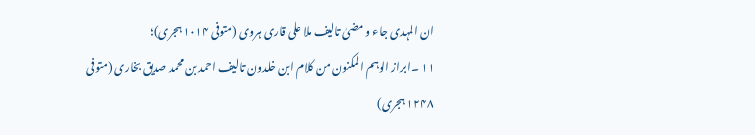ان المہدی جاء و مضیٰ تالیف ملا علی قاری ہروی (متوفی ۱۰۱۴ ہجری)؛
۱۱ ۔ابراز الوہم ا لمکنون من کلام ابن خلدون تالیف احمد بن محمد صدیق بخاری (متوفی ۱۲۴۸ ہجری)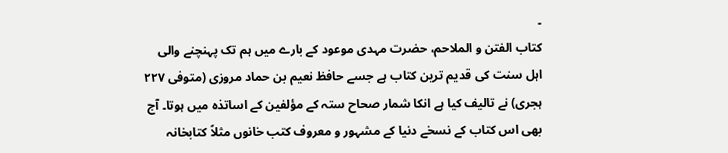۔
کتاب الفتن و الملاحم، حضرت مہدی موعود کے بارے میں ہم تک پہنچنے والی اہل سنت کی قدیم ترین کتاب ہے جسے حافظ نعیم بن حماد مروزی (متوفی ۲۲۷ ہجری) نے تالیف کیا ہے انکا شمار صحاح ستہ کے مؤلفین کے اساتذہ میں ہوتا۔ آج بھی اس کتاب کے نسخے دنیا کے مشہور و معروف کتب خانوں مثلاً کتابخانہ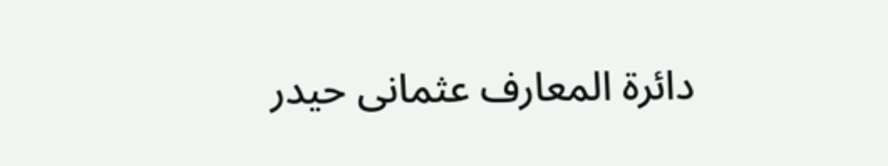دائرۃ المعارف عثمانی حیدر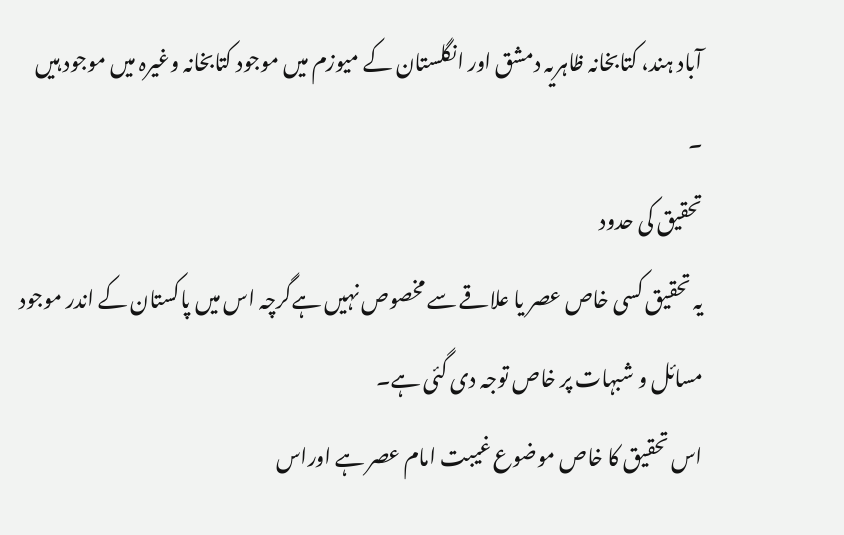آباد ہند، کتابخانہ ظاہریہ دمشق اور انگلستان کے میوزم میں موجود کتابخانہ وغیرہ میں موجود ہیں
۔
تحقیق کی حدود
یہ تحقیق کسی خاص عصر یا علاقے سے مخصوص نہیں ہےگرچہ اس میں پاکستان کے اندر موجود مسائل و شبہات پر خاص توجہ دی گئی ہے۔
اس تحقیق کا خاص موضوع غیبت امام عصر ہے اوراس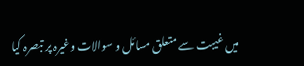میں غیبت سے متعلق مسائل و سوالات وغیرہ پر تبصرہ کیا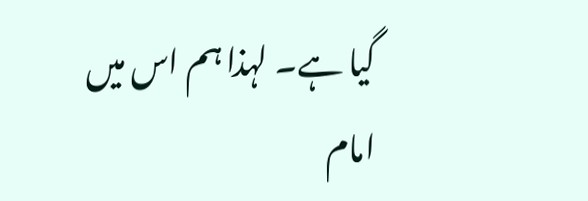گیا ہے۔ لہذا ہم اس میں امام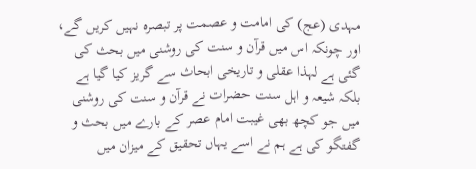مہدی (عج) کی امامت و عصمت پر تبصرہ نہیں کریں گے، اور چونکہ اس میں قرآن و سنت کی روشنی میں بحث کی گئی ہے لہذا عقلی و تاریخی ابحاث سے گریز کیا گیا ہے بلکہ شیعہ و اہل سنت حضرات نے قرآن و سنت کی روشنی میں جو کچھ بھی غیبت امام عصر کے بارے میں بحث و گفتگو کی ہے ہم نے اسے یہاں تحقیق کے میزان میں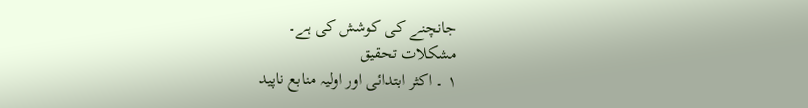جانچنے کی کوشش کی ہے۔
مشکلات تحقیق
۱ ۔ اکثر ابتدائی اور اولیہ منابع ناپید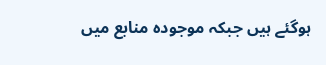ہوگئے ہیں جبکہ موجودہ منابع میں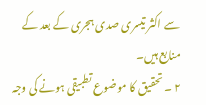سے اکثر تیسری صدی ہجری کے بعد کے منابع ہیں۔
۲ ۔ تحقیق کا موضوع تطبیقی ہونے کی وجہ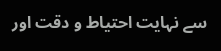سے نہایت احتیاط و دقت اور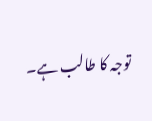توجہ کا طالب ہے۔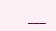___